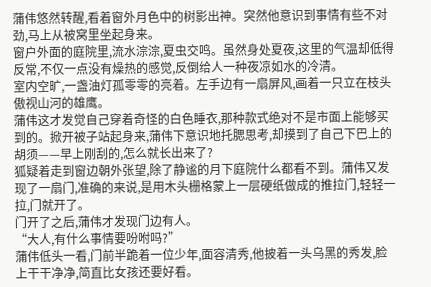蒲伟悠然转醒,看着窗外月色中的树影出神。突然他意识到事情有些不对劲,马上从被窝里坐起身来。
窗户外面的庭院里,流水淙淙,夏虫交鸣。虽然身处夏夜,这里的气温却低得反常,不仅一点没有燥热的感觉,反倒给人一种夜凉如水的冷清。
室内空旷,一盏油灯孤零零的亮着。左手边有一扇屏风,画着一只立在枝头傲视山河的雄鹰。
蒲伟这才发觉自己穿着奇怪的白色睡衣,那种款式绝对不是市面上能够买到的。掀开被子站起身来,蒲伟下意识地托腮思考,却摸到了自己下巴上的胡须——早上刚刮的,怎么就长出来了?
狐疑着走到窗边朝外张望,除了静谧的月下庭院什么都看不到。蒲伟又发现了一扇门,准确的来说,是用木头栅格蒙上一层硬纸做成的推拉门,轻轻一拉,门就开了。
门开了之后,蒲伟才发现门边有人。
“大人,有什么事情要吩咐吗?”
蒲伟低头一看,门前半跪着一位少年,面容清秀,他披着一头乌黑的秀发,脸上干干净净,简直比女孩还要好看。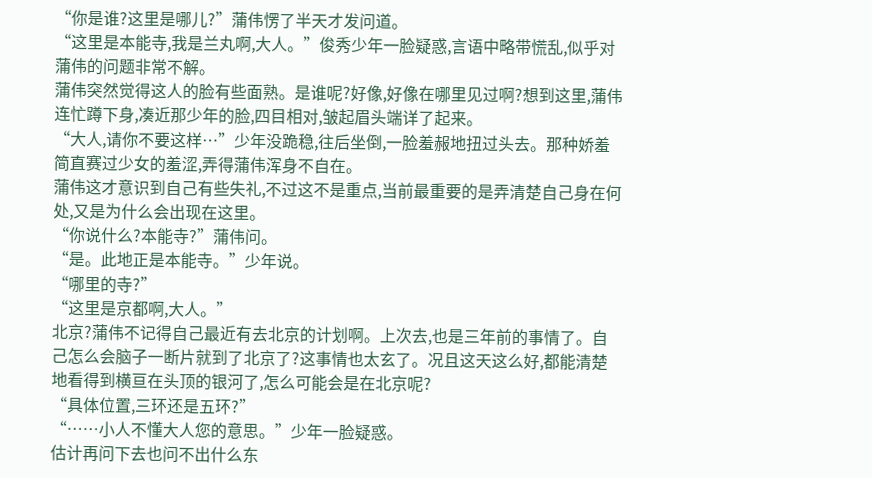“你是谁?这里是哪儿?”蒲伟愣了半天才发问道。
“这里是本能寺,我是兰丸啊,大人。”俊秀少年一脸疑惑,言语中略带慌乱,似乎对蒲伟的问题非常不解。
蒲伟突然觉得这人的脸有些面熟。是谁呢?好像,好像在哪里见过啊?想到这里,蒲伟连忙蹲下身,凑近那少年的脸,四目相对,皱起眉头端详了起来。
“大人,请你不要这样…”少年没跪稳,往后坐倒,一脸羞赧地扭过头去。那种娇羞简直赛过少女的羞涩,弄得蒲伟浑身不自在。
蒲伟这才意识到自己有些失礼,不过这不是重点,当前最重要的是弄清楚自己身在何处,又是为什么会出现在这里。
“你说什么?本能寺?”蒲伟问。
“是。此地正是本能寺。”少年说。
“哪里的寺?”
“这里是京都啊,大人。”
北京?蒲伟不记得自己最近有去北京的计划啊。上次去,也是三年前的事情了。自己怎么会脑子一断片就到了北京了?这事情也太玄了。况且这天这么好,都能清楚地看得到横亘在头顶的银河了,怎么可能会是在北京呢?
“具体位置,三环还是五环?”
“……小人不懂大人您的意思。”少年一脸疑惑。
估计再问下去也问不出什么东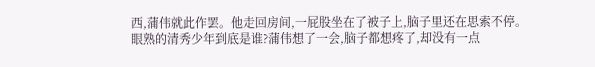西,蒲伟就此作罢。他走回房间,一屁股坐在了被子上,脑子里还在思索不停。
眼熟的清秀少年到底是谁?蒲伟想了一会,脑子都想疼了,却没有一点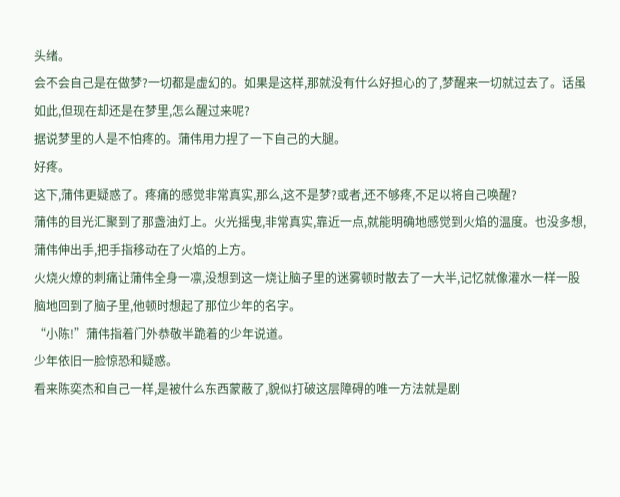头绪。
会不会自己是在做梦?一切都是虚幻的。如果是这样,那就没有什么好担心的了,梦醒来一切就过去了。话虽如此,但现在却还是在梦里,怎么醒过来呢?
据说梦里的人是不怕疼的。蒲伟用力捏了一下自己的大腿。
好疼。
这下,蒲伟更疑惑了。疼痛的感觉非常真实,那么,这不是梦?或者,还不够疼,不足以将自己唤醒?
蒲伟的目光汇聚到了那盏油灯上。火光摇曳,非常真实,靠近一点,就能明确地感觉到火焰的温度。也没多想,蒲伟伸出手,把手指移动在了火焰的上方。
火烧火燎的刺痛让蒲伟全身一凛,没想到这一烧让脑子里的迷雾顿时散去了一大半,记忆就像灌水一样一股脑地回到了脑子里,他顿时想起了那位少年的名字。
“小陈!”蒲伟指着门外恭敬半跪着的少年说道。
少年依旧一脸惊恐和疑惑。
看来陈奕杰和自己一样,是被什么东西蒙蔽了,貌似打破这层障碍的唯一方法就是剧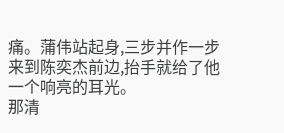痛。蒲伟站起身,三步并作一步来到陈奕杰前边,抬手就给了他一个响亮的耳光。
那清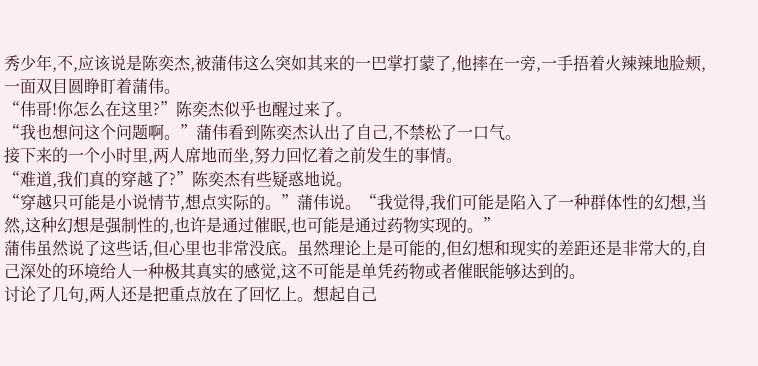秀少年,不,应该说是陈奕杰,被蒲伟这么突如其来的一巴掌打蒙了,他摔在一旁,一手捂着火辣辣地脸颊,一面双目圆睁盯着蒲伟。
“伟哥!你怎么在这里?”陈奕杰似乎也醒过来了。
“我也想问这个问题啊。”蒲伟看到陈奕杰认出了自己,不禁松了一口气。
接下来的一个小时里,两人席地而坐,努力回忆着之前发生的事情。
“难道,我们真的穿越了?”陈奕杰有些疑惑地说。
“穿越只可能是小说情节,想点实际的。”蒲伟说。“我觉得,我们可能是陷入了一种群体性的幻想,当然,这种幻想是强制性的,也许是通过催眠,也可能是通过药物实现的。”
蒲伟虽然说了这些话,但心里也非常没底。虽然理论上是可能的,但幻想和现实的差距还是非常大的,自己深处的环境给人一种极其真实的感觉,这不可能是单凭药物或者催眠能够达到的。
讨论了几句,两人还是把重点放在了回忆上。想起自己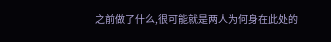之前做了什么,很可能就是两人为何身在此处的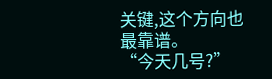关键,这个方向也最靠谱。
“今天几号?”